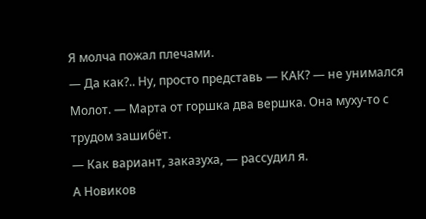Я молча пожал плечами.
— Да как?.. Ну, просто представь — КАК? — не унимался Молот. — Марта от горшка два вершка. Она муху-то с трудом зашибёт.
— Как вариант, заказуха, — рассудил я.
А Новиков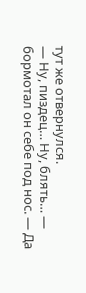тут же отвернулся.
— Ну, пиздец… Ну, блять… — бормотал он себе под нос. — Да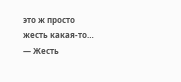это ж просто жесть какая-то…
— Жесть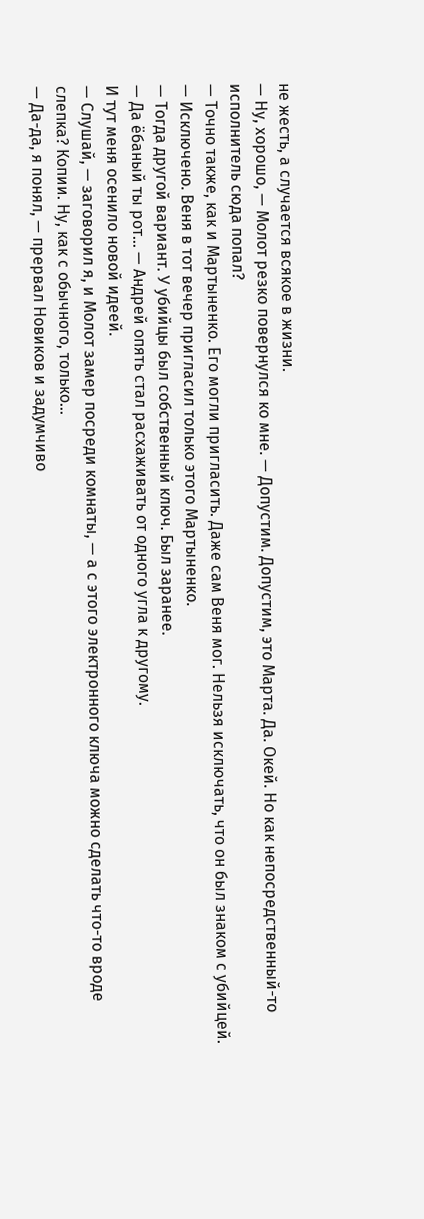не жесть, а случается всякое в жизни.
— Ну, хорошо, — Молот резко повернулся ко мне. — Допустим. Допустим, это Марта. Да. Окей. Но как непосредственный-то исполнитель сюда попал?
— Точно также, как и Мартыненко. Его могли пригласить. Даже сам Веня мог. Нельзя исключать, что он был знаком с убийцей.
— Исключено. Веня в тот вечер пригласил только этого Мартыненко.
— Тогда другой вариант. У убийцы был собственный ключ. Был заранее.
— Да ёбаный ты рот… — Андрей опять стал расхаживать от одного угла к другому.
И тут меня осенило новой идеей.
— Слушай, — заговорил я, и Молот замер посреди комнаты, — а с этого электронного ключа можно сделать что-то вроде слепка? Копии. Ну, как с обычного, только…
— Да-да, я понял, — прервал Новиков и задумчиво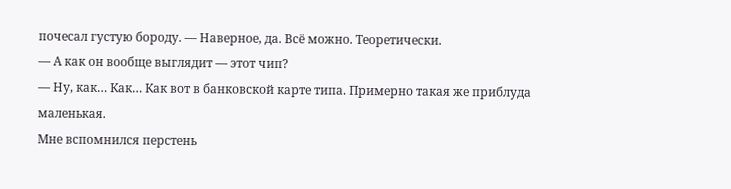почесал густую бороду. — Наверное, да. Всё можно. Теоретически.
— А как он вообще выглядит — этот чип?
— Ну, как… Как… Как вот в банковской карте типа. Примерно такая же приблуда маленькая.
Мне вспомнился перстень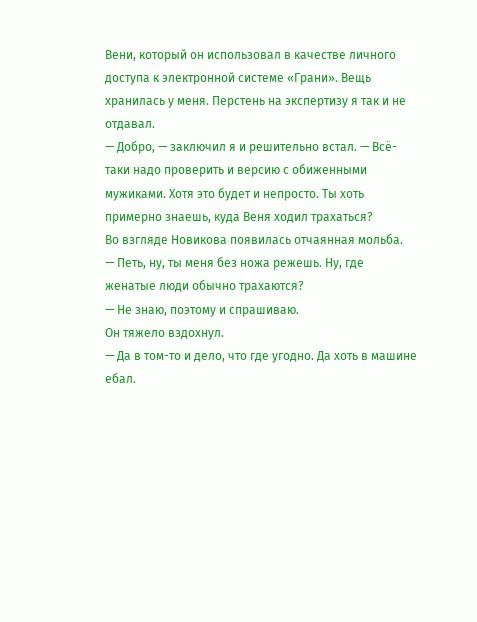Вени, который он использовал в качестве личного доступа к электронной системе «Грани». Вещь хранилась у меня. Перстень на экспертизу я так и не отдавал.
— Добро, — заключил я и решительно встал. — Всё-таки надо проверить и версию с обиженными мужиками. Хотя это будет и непросто. Ты хоть примерно знаешь, куда Веня ходил трахаться?
Во взгляде Новикова появилась отчаянная мольба.
— Петь, ну, ты меня без ножа режешь. Ну, где женатые люди обычно трахаются?
— Не знаю, поэтому и спрашиваю.
Он тяжело вздохнул.
— Да в том-то и дело, что где угодно. Да хоть в машине ебал.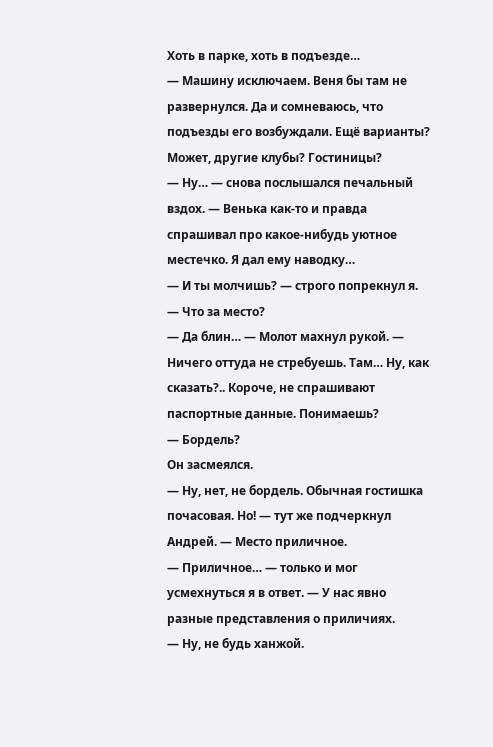Хоть в парке, хоть в подъезде…
— Машину исключаем. Веня бы там не развернулся. Да и сомневаюсь, что подъезды его возбуждали. Ещё варианты? Может, другие клубы? Гостиницы?
— Ну… — снова послышался печальный вздох. — Венька как-то и правда спрашивал про какое-нибудь уютное местечко. Я дал ему наводку…
— И ты молчишь? — строго попрекнул я. — Что за место?
— Да блин… — Молот махнул рукой. — Ничего оттуда не стребуешь. Там… Ну, как сказать?.. Короче, не спрашивают паспортные данные. Понимаешь?
— Бордель?
Он засмеялся.
— Ну, нет, не бордель. Обычная гостишка почасовая. Но! — тут же подчеркнул Андрей. — Место приличное.
— Приличное… — только и мог усмехнуться я в ответ. — У нас явно разные представления о приличиях.
— Ну, не будь ханжой.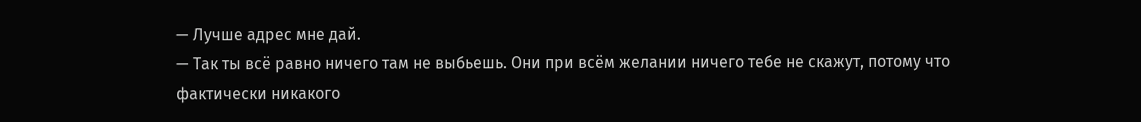— Лучше адрес мне дай.
— Так ты всё равно ничего там не выбьешь. Они при всём желании ничего тебе не скажут, потому что фактически никакого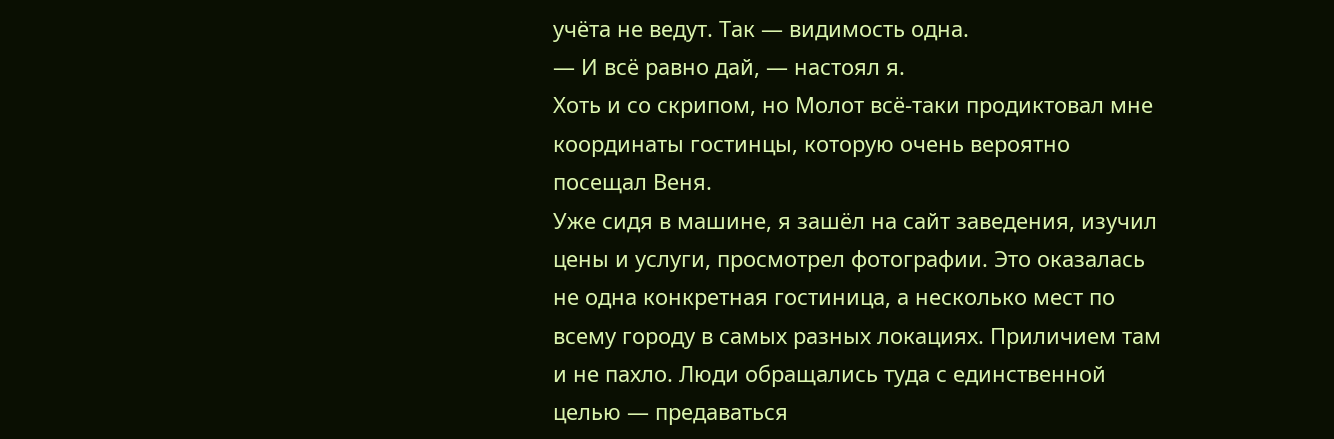учёта не ведут. Так — видимость одна.
— И всё равно дай, — настоял я.
Хоть и со скрипом, но Молот всё-таки продиктовал мне координаты гостинцы, которую очень вероятно посещал Веня.
Уже сидя в машине, я зашёл на сайт заведения, изучил цены и услуги, просмотрел фотографии. Это оказалась не одна конкретная гостиница, а несколько мест по всему городу в самых разных локациях. Приличием там и не пахло. Люди обращались туда с единственной целью — предаваться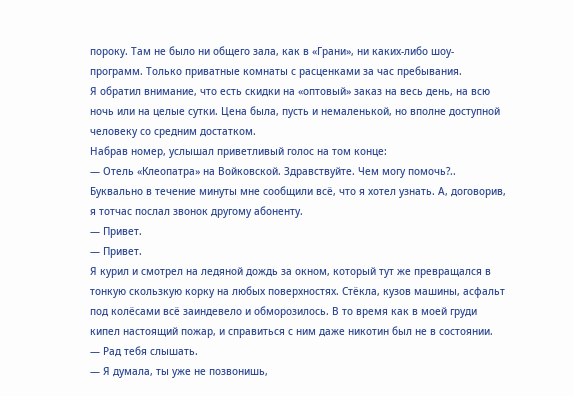пороку. Там не было ни общего зала, как в «Грани», ни каких-либо шоу-программ. Только приватные комнаты с расценками за час пребывания.
Я обратил внимание, что есть скидки на «оптовый» заказ на весь день, на всю ночь или на целые сутки. Цена была, пусть и немаленькой, но вполне доступной человеку со средним достатком.
Набрав номер, услышал приветливый голос на том конце:
— Отель «Клеопатра» на Войковской. Здравствуйте. Чем могу помочь?..
Буквально в течение минуты мне сообщили всё, что я хотел узнать. А, договорив, я тотчас послал звонок другому абоненту.
— Привет.
— Привет.
Я курил и смотрел на ледяной дождь за окном, который тут же превращался в тонкую скользкую корку на любых поверхностях. Стёкла, кузов машины, асфальт под колёсами всё заиндевело и обморозилось. В то время как в моей груди кипел настоящий пожар, и справиться с ним даже никотин был не в состоянии.
— Рад тебя слышать.
— Я думала, ты уже не позвонишь,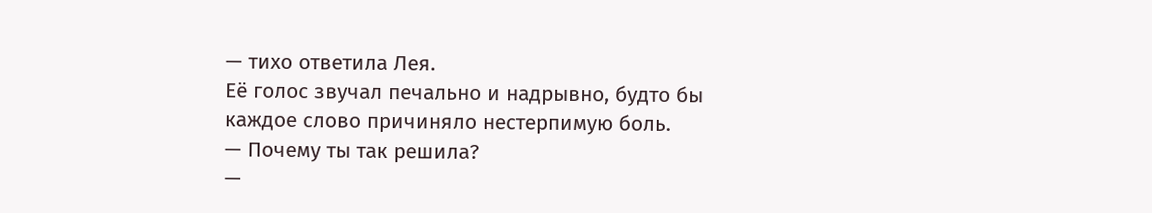— тихо ответила Лея.
Её голос звучал печально и надрывно, будто бы каждое слово причиняло нестерпимую боль.
— Почему ты так решила?
—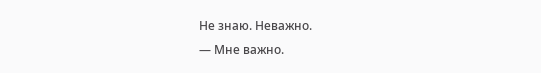Не знаю. Неважно.
— Мне важно.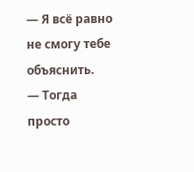— Я всё равно не смогу тебе объяснить.
— Тогда просто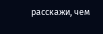расскажи, чем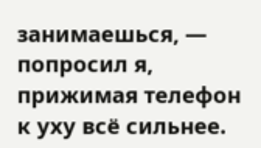занимаешься, — попросил я, прижимая телефон к уху всё сильнее.